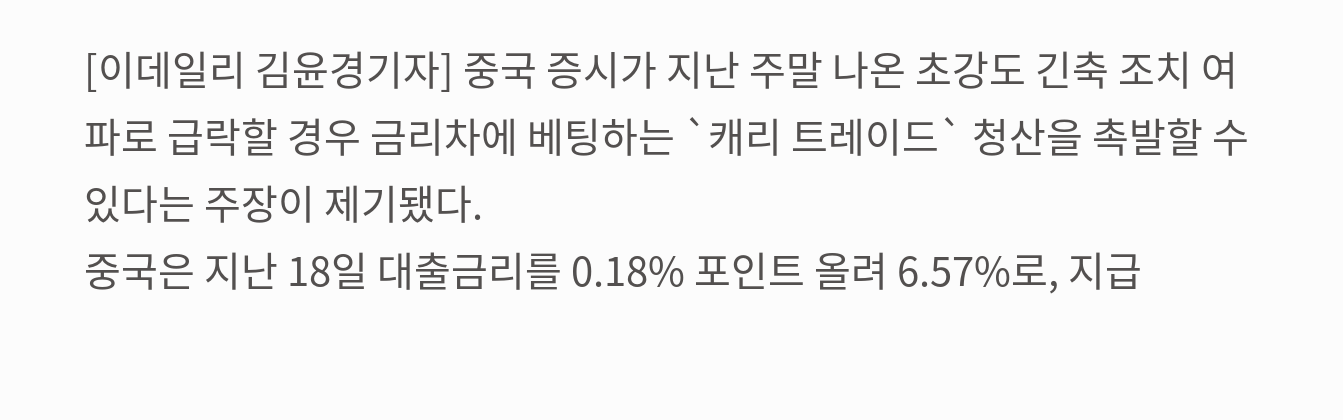[이데일리 김윤경기자] 중국 증시가 지난 주말 나온 초강도 긴축 조치 여파로 급락할 경우 금리차에 베팅하는 `캐리 트레이드` 청산을 촉발할 수 있다는 주장이 제기됐다.
중국은 지난 18일 대출금리를 0.18% 포인트 올려 6.57%로, 지급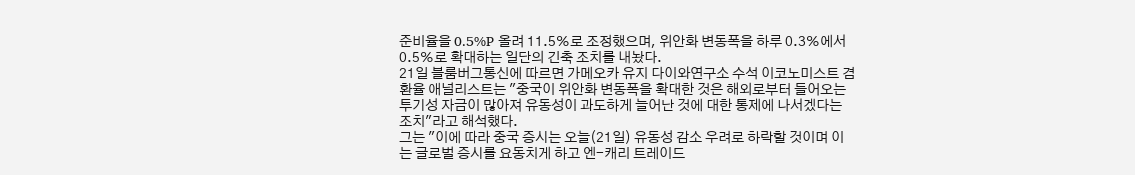준비율을 0.5%P 올려 11.5%로 조정했으며, 위안화 변동폭을 하루 0.3%에서 0.5%로 확대하는 일단의 긴축 조치를 내놨다.
21일 블룸버그통신에 따르면 가메오카 유지 다이와연구소 수석 이코노미스트 겸 환율 애널리스트는 "중국이 위안화 변동폭을 확대한 것은 해외로부터 들어오는 투기성 자금이 많아져 유동성이 과도하게 늘어난 것에 대한 통제에 나서겠다는 조치"라고 해석했다.
그는 "이에 따라 중국 증시는 오늘(21일) 유동성 감소 우려로 하락할 것이며 이는 글로벌 증시를 요동치게 하고 엔-캐리 트레이드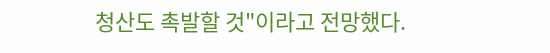청산도 촉발할 것"이라고 전망했다.